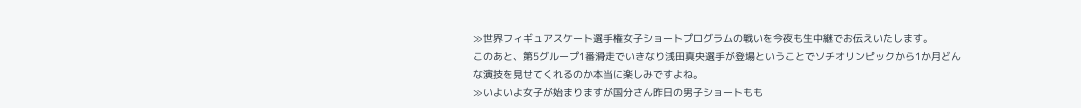≫世界フィギュアスケート選手権女子ショートプログラムの戦いを今夜も生中継でお伝えいたします。
このあと、第5グループ1番滑走でいきなり浅田真央選手が登場ということでソチオリンピックから1か月どんな演技を見せてくれるのか本当に楽しみですよね。
≫いよいよ女子が始まりますが国分さん昨日の男子ショートもも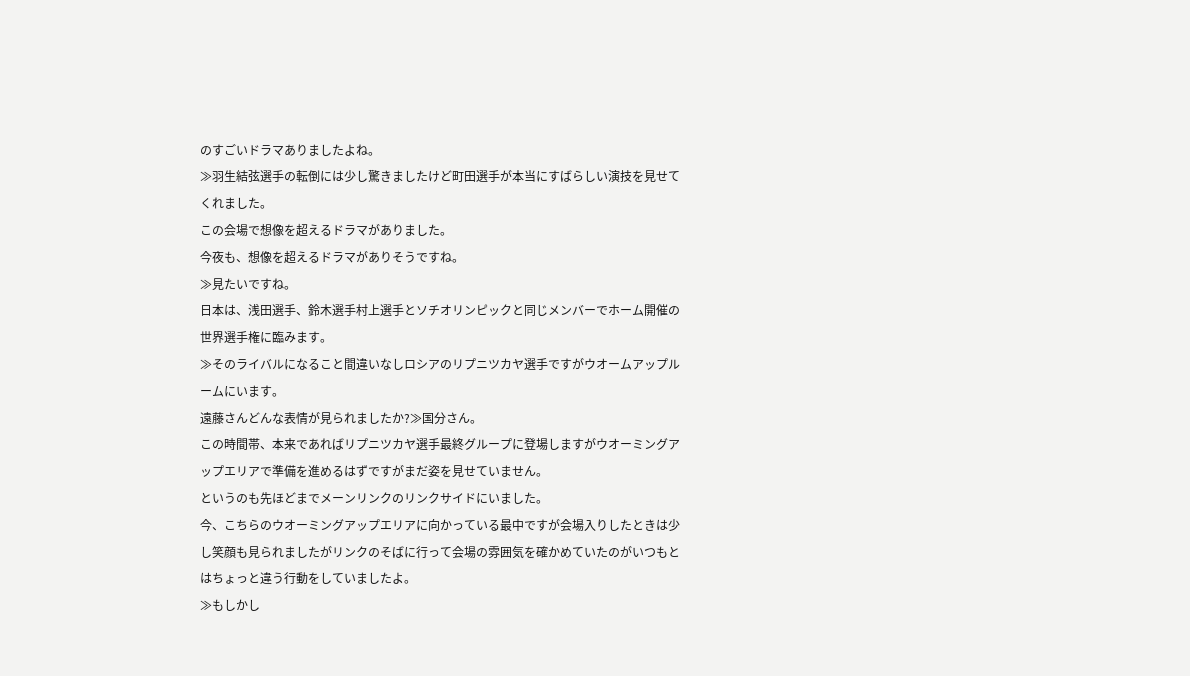のすごいドラマありましたよね。
≫羽生結弦選手の転倒には少し驚きましたけど町田選手が本当にすばらしい演技を見せてくれました。
この会場で想像を超えるドラマがありました。
今夜も、想像を超えるドラマがありそうですね。
≫見たいですね。
日本は、浅田選手、鈴木選手村上選手とソチオリンピックと同じメンバーでホーム開催の世界選手権に臨みます。
≫そのライバルになること間違いなしロシアのリプニツカヤ選手ですがウオームアップルームにいます。
遠藤さんどんな表情が見られましたか?≫国分さん。
この時間帯、本来であればリプニツカヤ選手最終グループに登場しますがウオーミングアップエリアで準備を進めるはずですがまだ姿を見せていません。
というのも先ほどまでメーンリンクのリンクサイドにいました。
今、こちらのウオーミングアップエリアに向かっている最中ですが会場入りしたときは少し笑顔も見られましたがリンクのそばに行って会場の雰囲気を確かめていたのがいつもとはちょっと違う行動をしていましたよ。
≫もしかし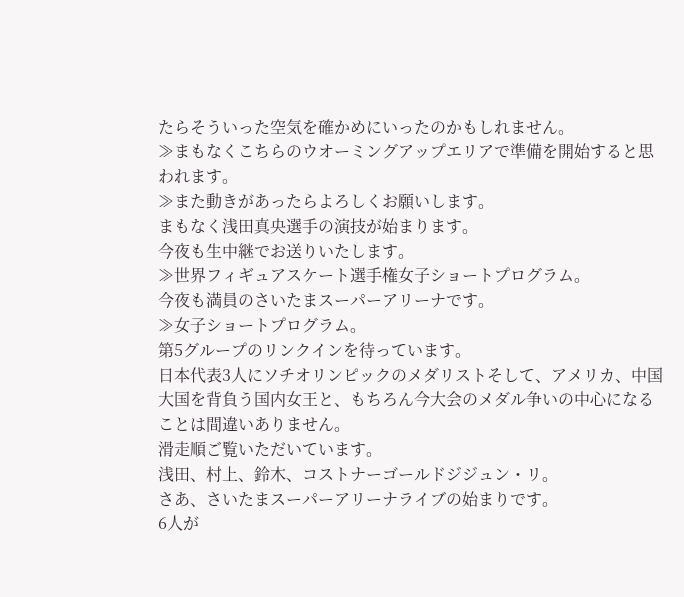たらそういった空気を確かめにいったのかもしれません。
≫まもなくこちらのウオーミングアップエリアで準備を開始すると思われます。
≫また動きがあったらよろしくお願いします。
まもなく浅田真央選手の演技が始まります。
今夜も生中継でお送りいたします。
≫世界フィギュアスケート選手権女子ショートプログラム。
今夜も満員のさいたまスーパーアリーナです。
≫女子ショートプログラム。
第5グループのリンクインを待っています。
日本代表3人にソチオリンピックのメダリストそして、アメリカ、中国大国を背負う国内女王と、もちろん今大会のメダル争いの中心になることは間違いありません。
滑走順ご覧いただいています。
浅田、村上、鈴木、コストナーゴールドジジュン・リ。
さあ、さいたまスーパーアリーナライブの始まりです。
6人が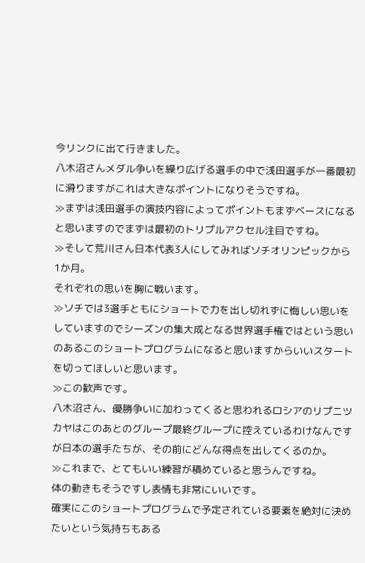今リンクに出て行きました。
八木沼さんメダル争いを繰り広げる選手の中で浅田選手が一番最初に滑りますがこれは大きなポイントになりそうですね。
≫まずは浅田選手の演技内容によってポイントもまずベースになると思いますのでまずは最初のトリプルアクセル注目ですね。
≫そして荒川さん日本代表3人にしてみればソチオリンピックから1か月。
それぞれの思いを胸に戦います。
≫ソチでは3選手ともにショートで力を出し切れずに悔しい思いをしていますのでシーズンの集大成となる世界選手権ではという思いのあるこのショートプログラムになると思いますからいいスタートを切ってほしいと思います。
≫この歓声です。
八木沼さん、優勝争いに加わってくると思われるロシアのリプニツカヤはこのあとのグループ最終グループに控えているわけなんですが日本の選手たちが、その前にどんな得点を出してくるのか。
≫これまで、とてもいい練習が積めていると思うんですね。
体の動きもそうですし表情も非常にいいです。
確実にこのショートプログラムで予定されている要素を絶対に決めたいという気持ちもある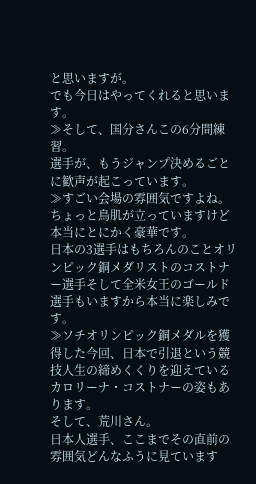と思いますが。
でも今日はやってくれると思います。
≫そして、国分さんこの6分間練習。
選手が、もうジャンプ決めるごとに歓声が起こっています。
≫すごい会場の雰囲気ですよね。
ちょっと鳥肌が立っていますけど本当にとにかく豪華です。
日本の3選手はもちろんのことオリンピック銅メダリストのコストナー選手そして全米女王のゴールド選手もいますから本当に楽しみです。
≫ソチオリンピック銅メダルを獲得した今回、日本で引退という競技人生の締めくくりを迎えているカロリーナ・コストナーの姿もあります。
そして、荒川さん。
日本人選手、ここまでその直前の雰囲気どんなふうに見ています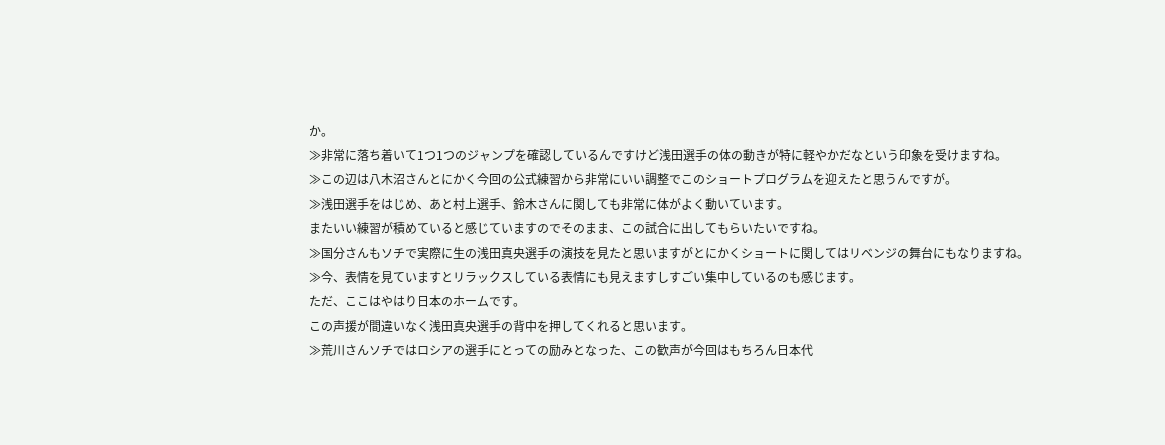か。
≫非常に落ち着いて1つ1つのジャンプを確認しているんですけど浅田選手の体の動きが特に軽やかだなという印象を受けますね。
≫この辺は八木沼さんとにかく今回の公式練習から非常にいい調整でこのショートプログラムを迎えたと思うんですが。
≫浅田選手をはじめ、あと村上選手、鈴木さんに関しても非常に体がよく動いています。
またいい練習が積めていると感じていますのでそのまま、この試合に出してもらいたいですね。
≫国分さんもソチで実際に生の浅田真央選手の演技を見たと思いますがとにかくショートに関してはリベンジの舞台にもなりますね。
≫今、表情を見ていますとリラックスしている表情にも見えますしすごい集中しているのも感じます。
ただ、ここはやはり日本のホームです。
この声援が間違いなく浅田真央選手の背中を押してくれると思います。
≫荒川さんソチではロシアの選手にとっての励みとなった、この歓声が今回はもちろん日本代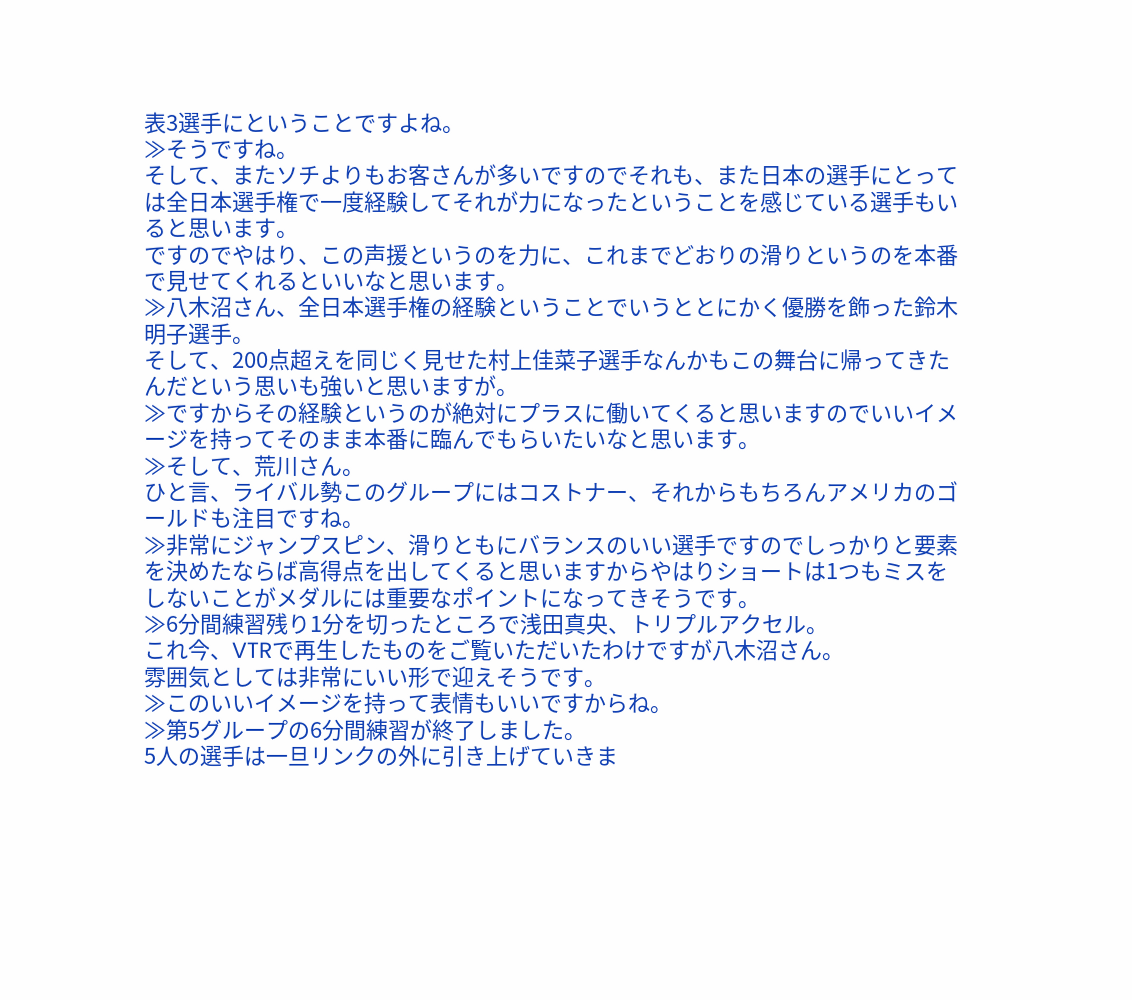表3選手にということですよね。
≫そうですね。
そして、またソチよりもお客さんが多いですのでそれも、また日本の選手にとっては全日本選手権で一度経験してそれが力になったということを感じている選手もいると思います。
ですのでやはり、この声援というのを力に、これまでどおりの滑りというのを本番で見せてくれるといいなと思います。
≫八木沼さん、全日本選手権の経験ということでいうととにかく優勝を飾った鈴木明子選手。
そして、200点超えを同じく見せた村上佳菜子選手なんかもこの舞台に帰ってきたんだという思いも強いと思いますが。
≫ですからその経験というのが絶対にプラスに働いてくると思いますのでいいイメージを持ってそのまま本番に臨んでもらいたいなと思います。
≫そして、荒川さん。
ひと言、ライバル勢このグループにはコストナー、それからもちろんアメリカのゴールドも注目ですね。
≫非常にジャンプスピン、滑りともにバランスのいい選手ですのでしっかりと要素を決めたならば高得点を出してくると思いますからやはりショートは1つもミスをしないことがメダルには重要なポイントになってきそうです。
≫6分間練習残り1分を切ったところで浅田真央、トリプルアクセル。
これ今、VTRで再生したものをご覧いただいたわけですが八木沼さん。
雰囲気としては非常にいい形で迎えそうです。
≫このいいイメージを持って表情もいいですからね。
≫第5グループの6分間練習が終了しました。
5人の選手は一旦リンクの外に引き上げていきま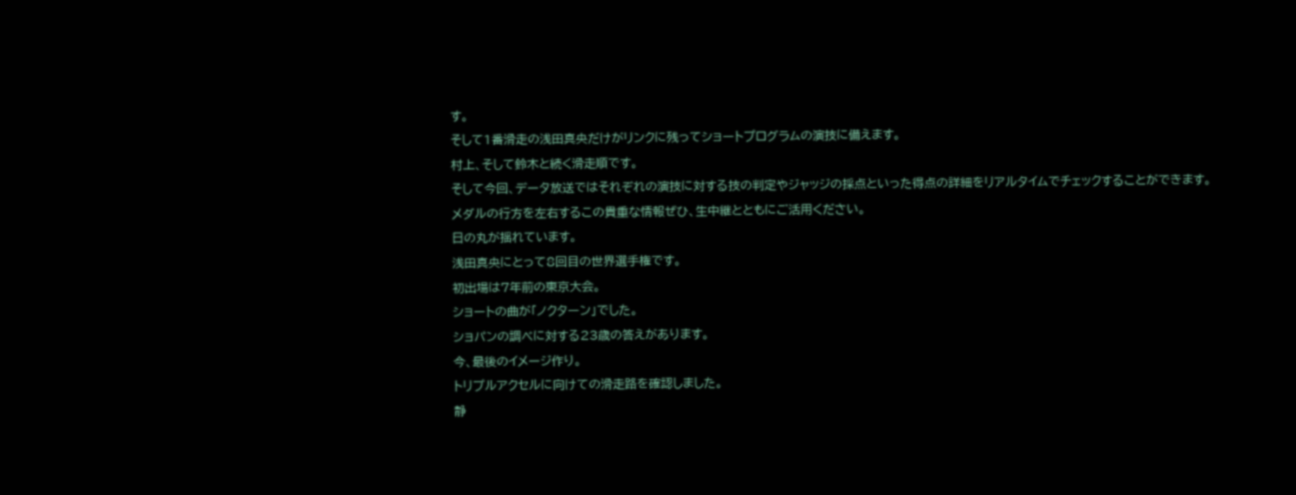す。
そして1番滑走の浅田真央だけがリンクに残ってショートプログラムの演技に備えます。
村上、そして鈴木と続く滑走順です。
そして今回、データ放送ではそれぞれの演技に対する技の判定やジャッジの採点といった得点の詳細をリアルタイムでチェックすることができます。
メダルの行方を左右するこの貴重な情報ぜひ、生中継とともにご活用ください。
日の丸が揺れています。
浅田真央にとって8回目の世界選手権です。
初出場は7年前の東京大会。
ショートの曲が「ノクターン」でした。
ショパンの調べに対する23歳の答えがあります。
今、最後のイメージ作り。
トリプルアクセルに向けての滑走路を確認しました。
静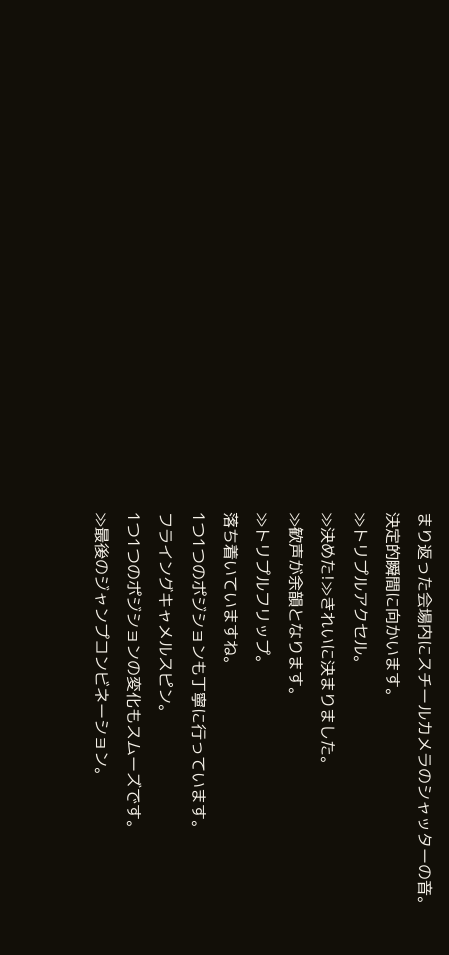まり返った会場内にスチールカメラのシャッターの音。
決定的瞬間に向かいます。
≫トリプルアクセル。
≫決めた!≫きれいに決まりました。
≫歓声が余韻となります。
≫トリプルフリップ。
落ち着いていますね。
1つ1つのポジションも丁寧に行っています。
フライングキャメルスピン。
1つ1つのポジションの変化もスムーズです。
≫最後のジャンプコンビネーション。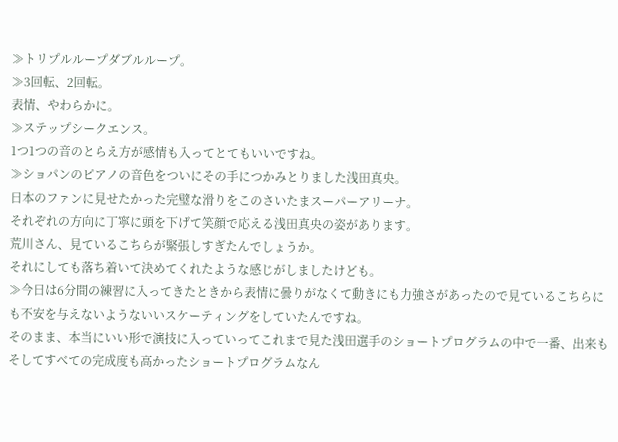≫トリプルループダブルループ。
≫3回転、2回転。
表情、やわらかに。
≫ステップシークエンス。
1つ1つの音のとらえ方が感情も入ってとてもいいですね。
≫ショパンのピアノの音色をついにその手につかみとりました浅田真央。
日本のファンに見せたかった完璧な滑りをこのさいたまスーパーアリーナ。
それぞれの方向に丁寧に頭を下げて笑顔で応える浅田真央の姿があります。
荒川さん、見ているこちらが緊張しすぎたんでしょうか。
それにしても落ち着いて決めてくれたような感じがしましたけども。
≫今日は6分間の練習に入ってきたときから表情に曇りがなくて動きにも力強さがあったので見ているこちらにも不安を与えないようないいスケーティングをしていたんですね。
そのまま、本当にいい形で演技に入っていってこれまで見た浅田選手のショートプログラムの中で一番、出来もそしてすべての完成度も高かったショートプログラムなん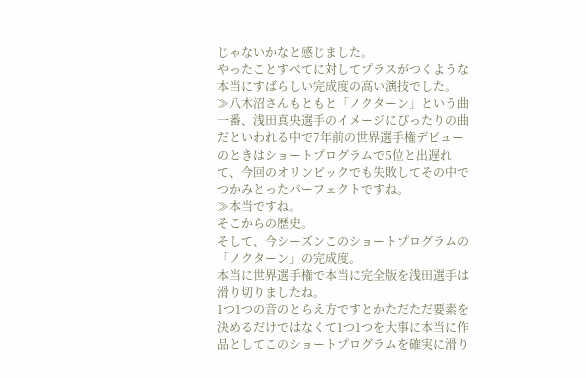じゃないかなと感じました。
やったことすべてに対してプラスがつくような本当にすばらしい完成度の高い演技でした。
≫八木沼さんもともと「ノクターン」という曲一番、浅田真央選手のイメージにぴったりの曲だといわれる中で7年前の世界選手権デビューのときはショートプログラムで5位と出遅れて、今回のオリンピックでも失敗してその中でつかみとったパーフェクトですね。
≫本当ですね。
そこからの歴史。
そして、今シーズンこのショートプログラムの「ノクターン」の完成度。
本当に世界選手権で本当に完全版を浅田選手は滑り切りましたね。
1つ1つの音のとらえ方ですとかただただ要素を決めるだけではなくて1つ1つを大事に本当に作品としてこのショートプログラムを確実に滑り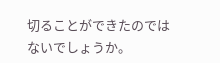切ることができたのではないでしょうか。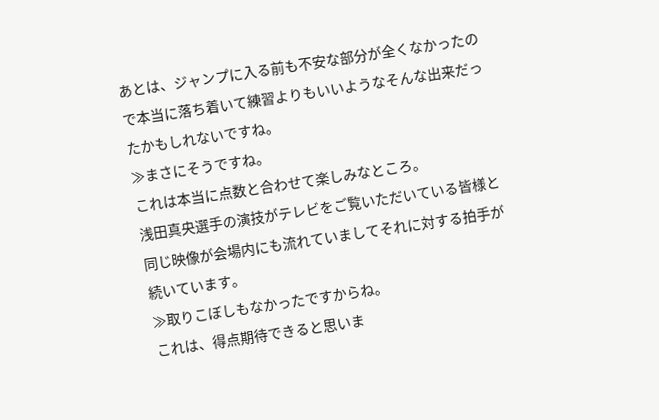あとは、ジャンプに入る前も不安な部分が全くなかったので本当に落ち着いて練習よりもいいようなそんな出来だったかもしれないですね。
≫まさにそうですね。
これは本当に点数と合わせて楽しみなところ。
浅田真央選手の演技がテレビをご覧いただいている皆様と同じ映像が会場内にも流れていましてそれに対する拍手が続いています。
≫取りこぼしもなかったですからね。
これは、得点期待できると思いま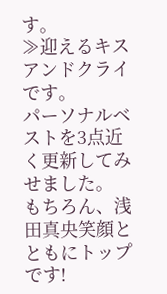す。
≫迎えるキスアンドクライです。
パーソナルベストを3点近く更新してみせました。
もちろん、浅田真央笑顔とともにトップです!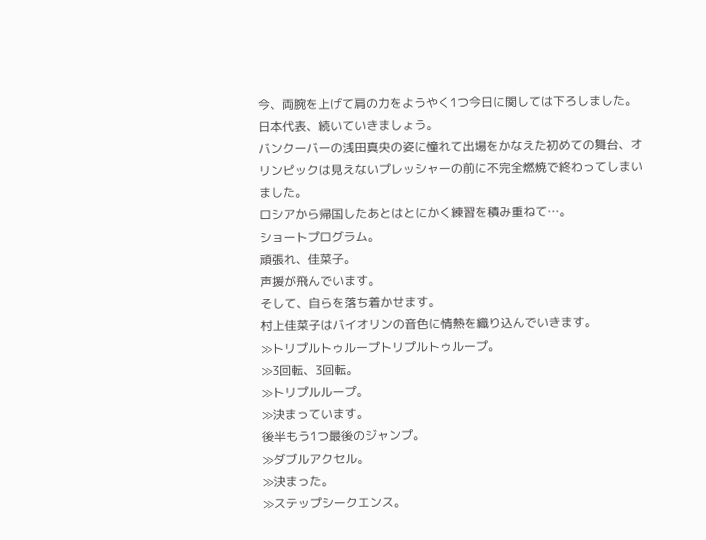今、両腕を上げて肩の力をようやく1つ今日に関しては下ろしました。
日本代表、続いていきましょう。
バンクーバーの浅田真央の姿に憧れて出場をかなえた初めての舞台、オリンピックは見えないプレッシャーの前に不完全燃焼で終わってしまいました。
ロシアから帰国したあとはとにかく練習を積み重ねて…。
ショートプログラム。
頑張れ、佳菜子。
声援が飛んでいます。
そして、自らを落ち着かせます。
村上佳菜子はバイオリンの音色に情熱を織り込んでいきます。
≫トリプルトゥループトリプルトゥループ。
≫3回転、3回転。
≫トリプルループ。
≫決まっています。
後半もう1つ最後のジャンプ。
≫ダブルアクセル。
≫決まった。
≫ステップシークエンス。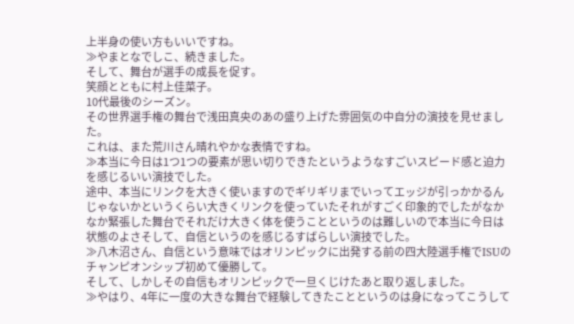上半身の使い方もいいですね。
≫やまとなでしこ、続きました。
そして、舞台が選手の成長を促す。
笑顔とともに村上佳菜子。
10代最後のシーズン。
その世界選手権の舞台で浅田真央のあの盛り上げた雰囲気の中自分の演技を見せました。
これは、また荒川さん晴れやかな表情ですね。
≫本当に今日は1つ1つの要素が思い切りできたというようなすごいスピード感と迫力を感じるいい演技でした。
途中、本当にリンクを大きく使いますのでギリギリまでいってエッジが引っかかるんじゃないかというくらい大きくリンクを使っていたそれがすごく印象的でしたがなかなか緊張した舞台でそれだけ大きく体を使うことというのは難しいので本当に今日は状態のよさそして、自信というのを感じるすばらしい演技でした。
≫八木沼さん、自信という意味ではオリンピックに出発する前の四大陸選手権でISUのチャンピオンシップ初めて優勝して。
そして、しかしその自信もオリンピックで一旦くじけたあと取り返しました。
≫やはり、4年に一度の大きな舞台で経験してきたことというのは身になってこうして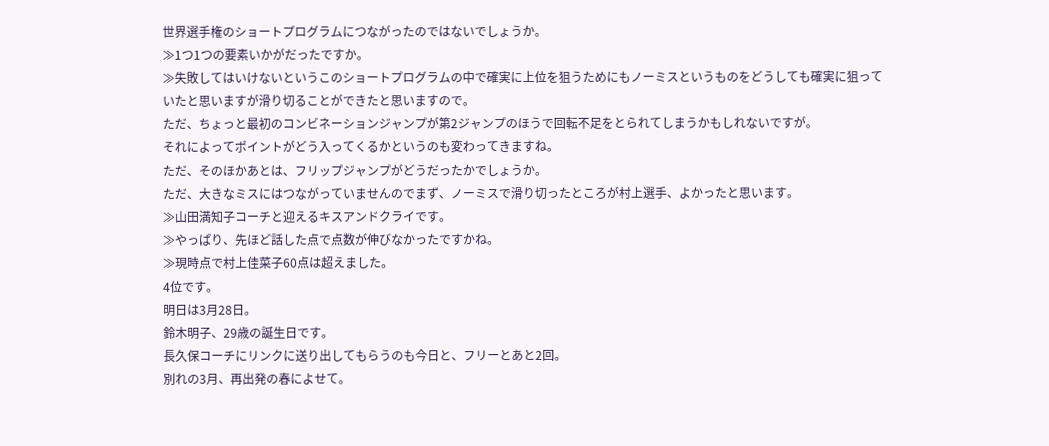世界選手権のショートプログラムにつながったのではないでしょうか。
≫1つ1つの要素いかがだったですか。
≫失敗してはいけないというこのショートプログラムの中で確実に上位を狙うためにもノーミスというものをどうしても確実に狙っていたと思いますが滑り切ることができたと思いますので。
ただ、ちょっと最初のコンビネーションジャンプが第2ジャンプのほうで回転不足をとられてしまうかもしれないですが。
それによってポイントがどう入ってくるかというのも変わってきますね。
ただ、そのほかあとは、フリップジャンプがどうだったかでしょうか。
ただ、大きなミスにはつながっていませんのでまず、ノーミスで滑り切ったところが村上選手、よかったと思います。
≫山田満知子コーチと迎えるキスアンドクライです。
≫やっぱり、先ほど話した点で点数が伸びなかったですかね。
≫現時点で村上佳菜子60点は超えました。
4位です。
明日は3月28日。
鈴木明子、29歳の誕生日です。
長久保コーチにリンクに送り出してもらうのも今日と、フリーとあと2回。
別れの3月、再出発の春によせて。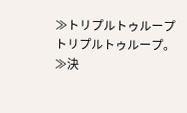≫トリプルトゥループトリプルトゥループ。
≫決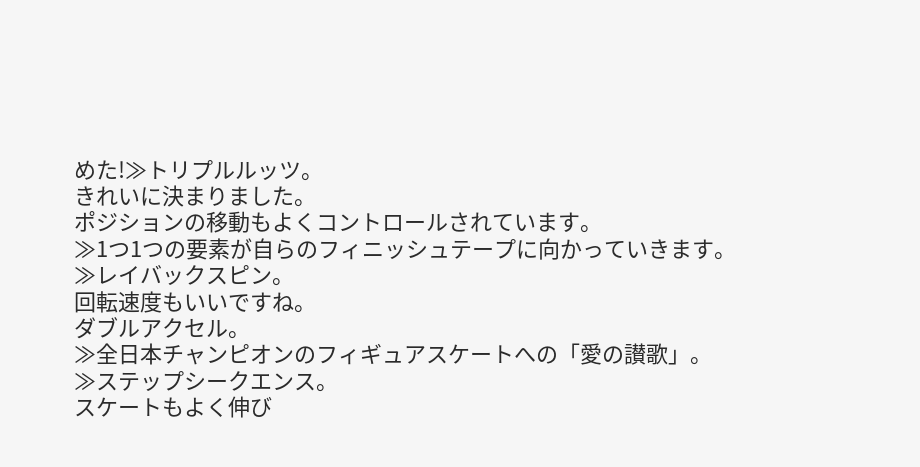めた!≫トリプルルッツ。
きれいに決まりました。
ポジションの移動もよくコントロールされています。
≫1つ1つの要素が自らのフィニッシュテープに向かっていきます。
≫レイバックスピン。
回転速度もいいですね。
ダブルアクセル。
≫全日本チャンピオンのフィギュアスケートへの「愛の讃歌」。
≫ステップシークエンス。
スケートもよく伸び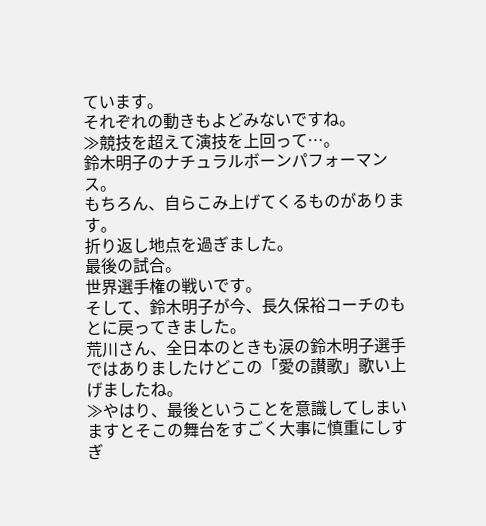ています。
それぞれの動きもよどみないですね。
≫競技を超えて演技を上回って…。
鈴木明子のナチュラルボーンパフォーマンス。
もちろん、自らこみ上げてくるものがあります。
折り返し地点を過ぎました。
最後の試合。
世界選手権の戦いです。
そして、鈴木明子が今、長久保裕コーチのもとに戻ってきました。
荒川さん、全日本のときも涙の鈴木明子選手ではありましたけどこの「愛の讃歌」歌い上げましたね。
≫やはり、最後ということを意識してしまいますとそこの舞台をすごく大事に慎重にしすぎ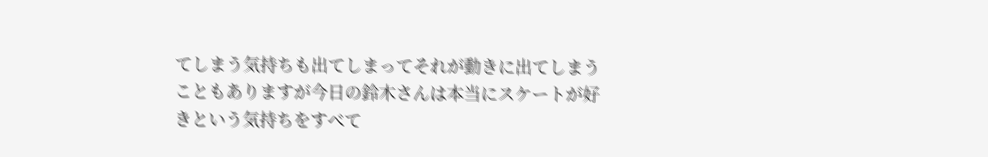てしまう気持ちも出てしまってそれが動きに出てしまうこともありますが今日の鈴木さんは本当にスケートが好きという気持ちをすべて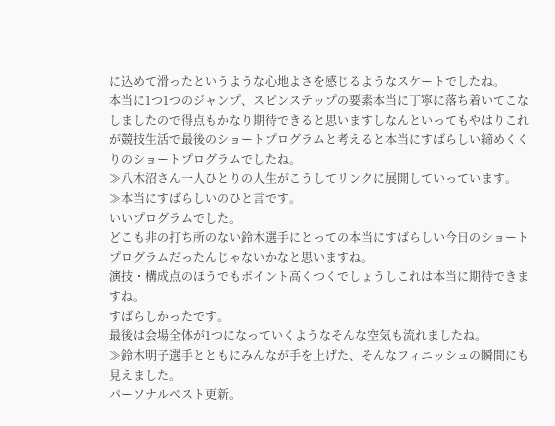に込めて滑ったというような心地よさを感じるようなスケートでしたね。
本当に1つ1つのジャンプ、スピンステップの要素本当に丁寧に落ち着いてこなしましたので得点もかなり期待できると思いますしなんといってもやはりこれが競技生活で最後のショートプログラムと考えると本当にすばらしい締めくくりのショートプログラムでしたね。
≫八木沼さん一人ひとりの人生がこうしてリンクに展開していっています。
≫本当にすばらしいのひと言です。
いいプログラムでした。
どこも非の打ち所のない鈴木選手にとっての本当にすばらしい今日のショートプログラムだったんじゃないかなと思いますね。
演技・構成点のほうでもポイント高くつくでしょうしこれは本当に期待できますね。
すばらしかったです。
最後は会場全体が1つになっていくようなそんな空気も流れましたね。
≫鈴木明子選手とともにみんなが手を上げた、そんなフィニッシュの瞬間にも見えました。
パーソナルベスト更新。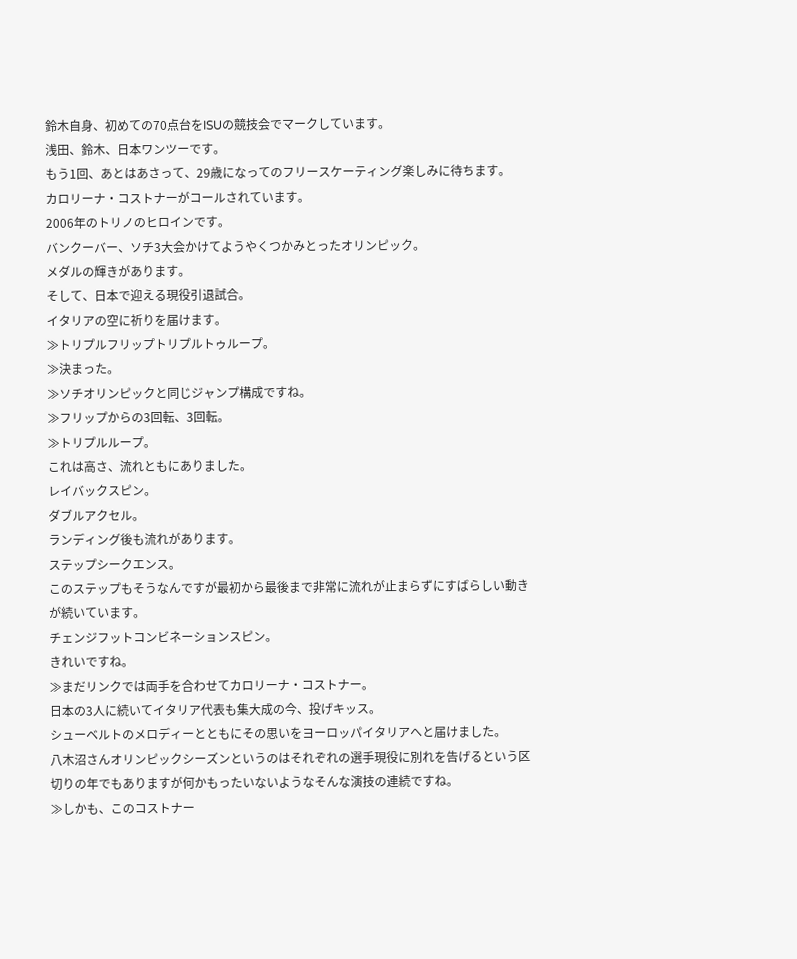鈴木自身、初めての70点台をISUの競技会でマークしています。
浅田、鈴木、日本ワンツーです。
もう1回、あとはあさって、29歳になってのフリースケーティング楽しみに待ちます。
カロリーナ・コストナーがコールされています。
2006年のトリノのヒロインです。
バンクーバー、ソチ3大会かけてようやくつかみとったオリンピック。
メダルの輝きがあります。
そして、日本で迎える現役引退試合。
イタリアの空に祈りを届けます。
≫トリプルフリップトリプルトゥループ。
≫決まった。
≫ソチオリンピックと同じジャンプ構成ですね。
≫フリップからの3回転、3回転。
≫トリプルループ。
これは高さ、流れともにありました。
レイバックスピン。
ダブルアクセル。
ランディング後も流れがあります。
ステップシークエンス。
このステップもそうなんですが最初から最後まで非常に流れが止まらずにすばらしい動きが続いています。
チェンジフットコンビネーションスピン。
きれいですね。
≫まだリンクでは両手を合わせてカロリーナ・コストナー。
日本の3人に続いてイタリア代表も集大成の今、投げキッス。
シューベルトのメロディーとともにその思いをヨーロッパイタリアへと届けました。
八木沼さんオリンピックシーズンというのはそれぞれの選手現役に別れを告げるという区切りの年でもありますが何かもったいないようなそんな演技の連続ですね。
≫しかも、このコストナー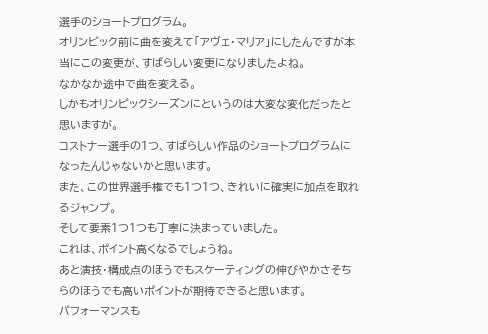選手のショートプログラム。
オリンピック前に曲を変えて「アヴェ・マリア」にしたんですが本当にこの変更が、すばらしい変更になりましたよね。
なかなか途中で曲を変える。
しかもオリンピックシーズンにというのは大変な変化だったと思いますが。
コストナー選手の1つ、すばらしい作品のショートプログラムになったんじゃないかと思います。
また、この世界選手権でも1つ1つ、きれいに確実に加点を取れるジャンプ。
そして要素1つ1つも丁寧に決まっていました。
これは、ポイント高くなるでしょうね。
あと演技・構成点のほうでもスケーティングの伸びやかさそちらのほうでも高いポイントが期待できると思います。
パフォーマンスも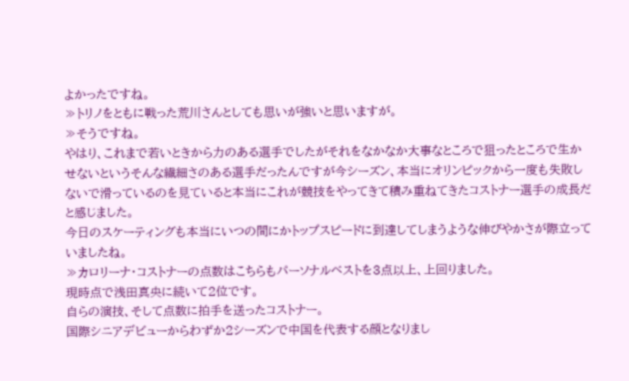よかったですね。
≫トリノをともに戦った荒川さんとしても思いが強いと思いますが。
≫そうですね。
やはり、これまで若いときから力のある選手でしたがそれをなかなか大事なところで狙ったところで生かせないというそんな繊細さのある選手だったんですが今シーズン、本当にオリンピックから一度も失敗しないで滑っているのを見ていると本当にこれが競技をやってきて積み重ねてきたコストナー選手の成長だと感じました。
今日のスケーティングも本当にいつの間にかトップスピードに到達してしまうような伸びやかさが際立っていましたね。
≫カロリーナ・コストナーの点数はこちらもパーソナルベストを3点以上、上回りました。
現時点で浅田真央に続いて2位です。
自らの演技、そして点数に拍手を送ったコストナー。
国際シニアデビューからわずか2シーズンで中国を代表する顔となりまし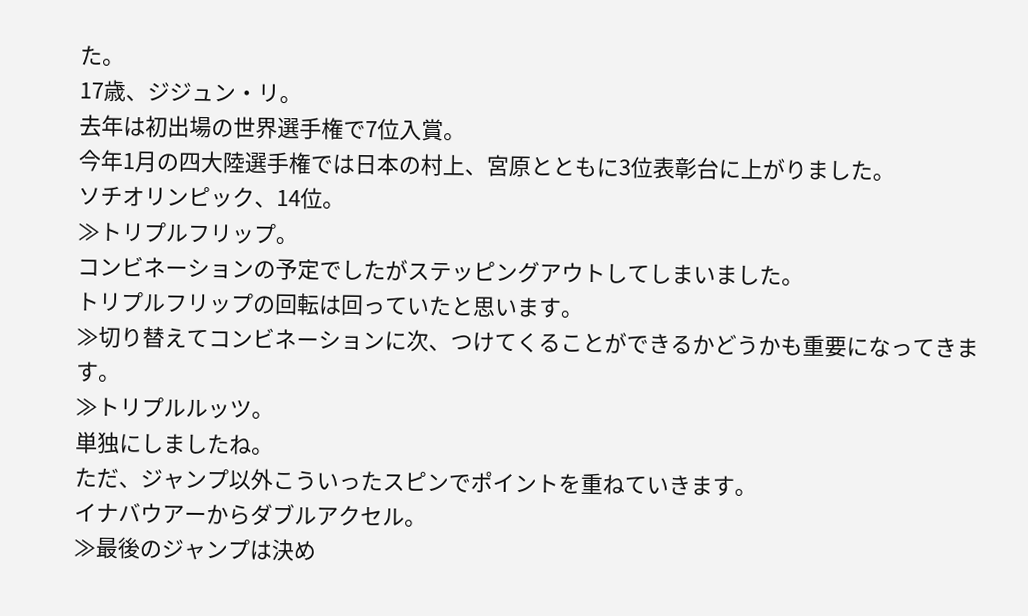た。
17歳、ジジュン・リ。
去年は初出場の世界選手権で7位入賞。
今年1月の四大陸選手権では日本の村上、宮原とともに3位表彰台に上がりました。
ソチオリンピック、14位。
≫トリプルフリップ。
コンビネーションの予定でしたがステッピングアウトしてしまいました。
トリプルフリップの回転は回っていたと思います。
≫切り替えてコンビネーションに次、つけてくることができるかどうかも重要になってきます。
≫トリプルルッツ。
単独にしましたね。
ただ、ジャンプ以外こういったスピンでポイントを重ねていきます。
イナバウアーからダブルアクセル。
≫最後のジャンプは決め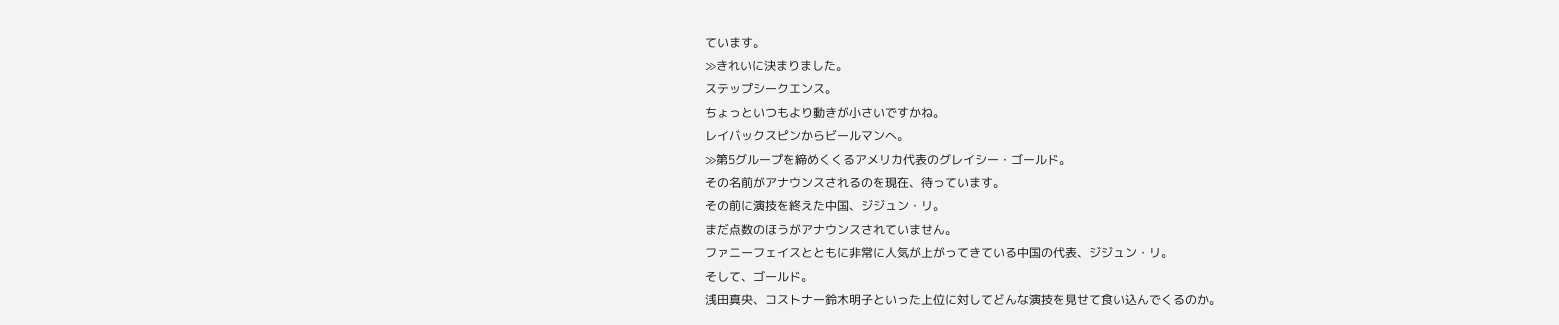ています。
≫きれいに決まりました。
ステップシークエンス。
ちょっといつもより動きが小さいですかね。
レイバックスピンからビールマンへ。
≫第5グループを締めくくるアメリカ代表のグレイシー・ゴールド。
その名前がアナウンスされるのを現在、待っています。
その前に演技を終えた中国、ジジュン・リ。
まだ点数のほうがアナウンスされていません。
ファニーフェイスとともに非常に人気が上がってきている中国の代表、ジジュン・リ。
そして、ゴールド。
浅田真央、コストナー鈴木明子といった上位に対してどんな演技を見せて食い込んでくるのか。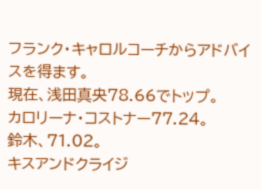フランク・キャロルコーチからアドバイスを得ます。
現在、浅田真央78.66でトップ。
カロリーナ・コストナー77.24。
鈴木、71.02。
キスアンドクライジ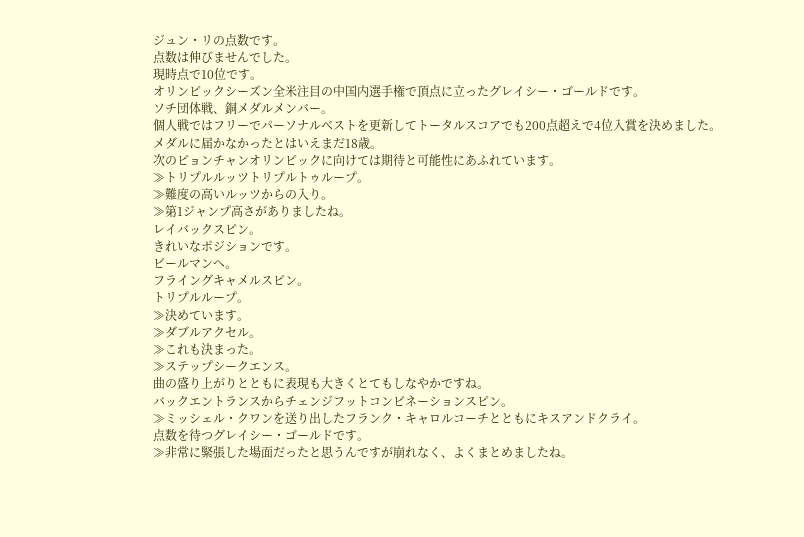ジュン・リの点数です。
点数は伸びませんでした。
現時点で10位です。
オリンピックシーズン全米注目の中国内選手権で頂点に立ったグレイシー・ゴールドです。
ソチ団体戦、銅メダルメンバー。
個人戦ではフリーでパーソナルベストを更新してトータルスコアでも200点超えで4位入賞を決めました。
メダルに届かなかったとはいえまだ18歳。
次のピョンチャンオリンピックに向けては期待と可能性にあふれています。
≫トリプルルッツトリプルトゥループ。
≫難度の高いルッツからの入り。
≫第1ジャンプ高さがありましたね。
レイバックスピン。
きれいなポジションです。
ビールマンへ。
フライングキャメルスピン。
トリプルループ。
≫決めています。
≫ダブルアクセル。
≫これも決まった。
≫ステップシークエンス。
曲の盛り上がりとともに表現も大きくとてもしなやかですね。
バックエントランスからチェンジフットコンビネーションスピン。
≫ミッシェル・クワンを送り出したフランク・キャロルコーチとともにキスアンドクライ。
点数を待つグレイシー・ゴールドです。
≫非常に緊張した場面だったと思うんですが崩れなく、よくまとめましたね。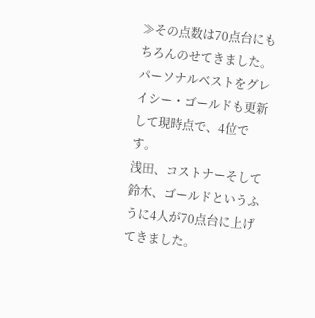≫その点数は70点台にもちろんのせてきました。
パーソナルベストをグレイシー・ゴールドも更新して現時点で、4位です。
浅田、コストナーそして鈴木、ゴールドというふうに4人が70点台に上げてきました。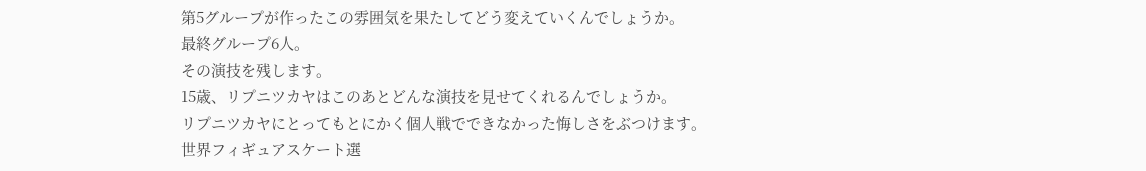第5グループが作ったこの雰囲気を果たしてどう変えていくんでしょうか。
最終グループ6人。
その演技を残します。
15歳、リプニツカヤはこのあとどんな演技を見せてくれるんでしょうか。
リプニツカヤにとってもとにかく個人戦でできなかった悔しさをぶつけます。
世界フィギュアスケート選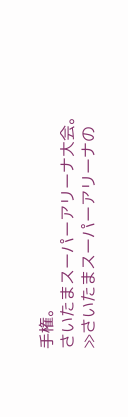手権。
さいたまスーパーアリーナ大会。
≫さいたまスーパーアリーナの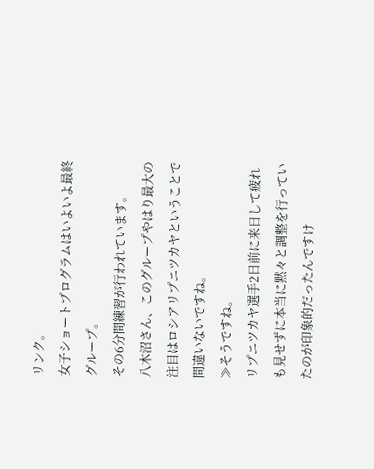リンク。
女子ショートプログラムはいよいよ最終グループ。
その6分間練習が行われています。
八木沼さん、このグループやはり最大の注目はロシアリプニツカヤということで間違いないですね。
≫そうですね。
リプニツカヤ選手2日前に来日して疲れも見せずに本当に黙々と調整を行っていたのが印象的だったんですけ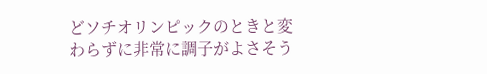どソチオリンピックのときと変わらずに非常に調子がよさそう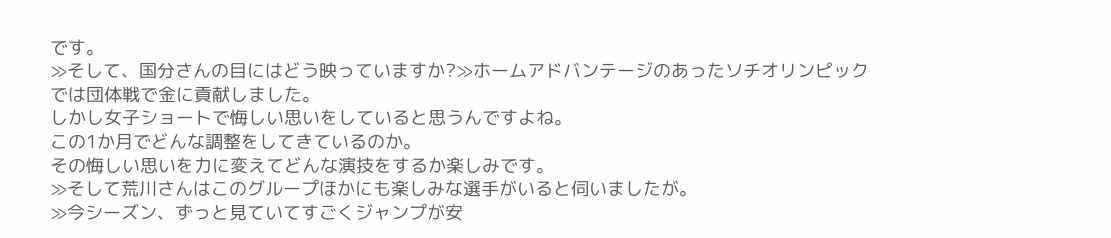です。
≫そして、国分さんの目にはどう映っていますか?≫ホームアドバンテージのあったソチオリンピックでは団体戦で金に貢献しました。
しかし女子ショートで悔しい思いをしていると思うんですよね。
この1か月でどんな調整をしてきているのか。
その悔しい思いを力に変えてどんな演技をするか楽しみです。
≫そして荒川さんはこのグループほかにも楽しみな選手がいると伺いましたが。
≫今シーズン、ずっと見ていてすごくジャンプが安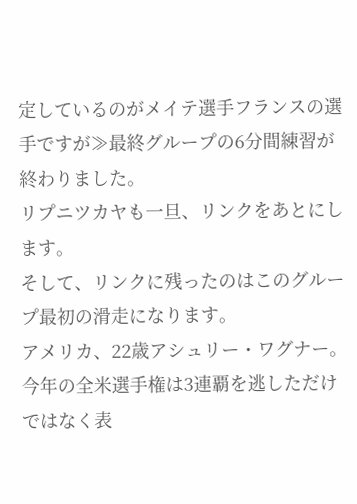定しているのがメイテ選手フランスの選手ですが≫最終グループの6分間練習が終わりました。
リプニツカヤも一旦、リンクをあとにします。
そして、リンクに残ったのはこのグループ最初の滑走になります。
アメリカ、22歳アシュリー・ワグナー。
今年の全米選手権は3連覇を逃しただけではなく表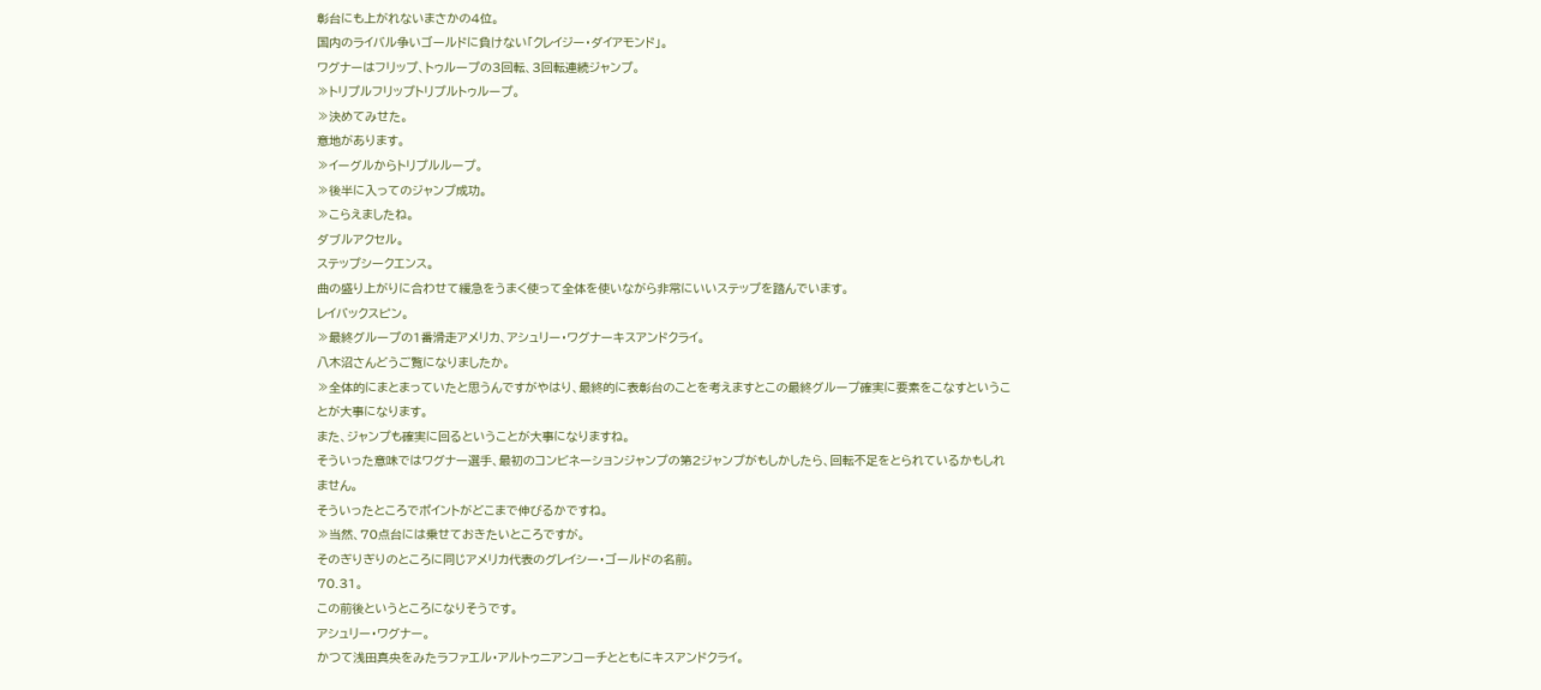彰台にも上がれないまさかの4位。
国内のライバル争いゴールドに負けない「クレイジー・ダイアモンド」。
ワグナーはフリップ、トゥループの3回転、3回転連続ジャンプ。
≫トリプルフリップトリプルトゥループ。
≫決めてみせた。
意地があります。
≫イーグルからトリプルループ。
≫後半に入ってのジャンプ成功。
≫こらえましたね。
ダブルアクセル。
ステップシークエンス。
曲の盛り上がりに合わせて緩急をうまく使って全体を使いながら非常にいいステップを踏んでいます。
レイバックスピン。
≫最終グループの1番滑走アメリカ、アシュリー・ワグナーキスアンドクライ。
八木沼さんどうご覧になりましたか。
≫全体的にまとまっていたと思うんですがやはり、最終的に表彰台のことを考えますとこの最終グループ確実に要素をこなすということが大事になります。
また、ジャンプも確実に回るということが大事になりますね。
そういった意味ではワグナー選手、最初のコンビネーションジャンプの第2ジャンプがもしかしたら、回転不足をとられているかもしれません。
そういったところでポイントがどこまで伸びるかですね。
≫当然、70点台には乗せておきたいところですが。
そのぎりぎりのところに同じアメリカ代表のグレイシー・ゴールドの名前。
70.31。
この前後というところになりそうです。
アシュリー・ワグナー。
かつて浅田真央をみたラファエル・アルトゥニアンコーチとともにキスアンドクライ。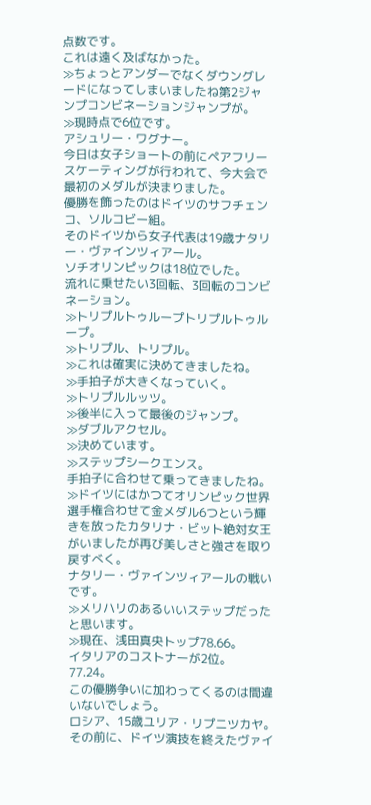点数です。
これは遠く及ばなかった。
≫ちょっとアンダーでなくダウングレードになってしまいましたね第2ジャンプコンビネーションジャンプが。
≫現時点で6位です。
アシュリー・ワグナー。
今日は女子ショートの前にペアフリースケーティングが行われて、今大会で最初のメダルが決まりました。
優勝を飾ったのはドイツのサフチェンコ、ソルコビー組。
そのドイツから女子代表は19歳ナタリー・ヴァインツィアール。
ソチオリンピックは18位でした。
流れに乗せたい3回転、3回転のコンビネーション。
≫トリプルトゥループトリプルトゥループ。
≫トリプル、トリプル。
≫これは確実に決めてきましたね。
≫手拍子が大きくなっていく。
≫トリプルルッツ。
≫後半に入って最後のジャンプ。
≫ダブルアクセル。
≫決めています。
≫ステップシークエンス。
手拍子に合わせて乗ってきましたね。
≫ドイツにはかつてオリンピック世界選手権合わせて金メダル6つという輝きを放ったカタリナ・ビット絶対女王がいましたが再び美しさと強さを取り戻すべく。
ナタリー・ヴァインツィアールの戦いです。
≫メリハリのあるいいステップだったと思います。
≫現在、浅田真央トップ78.66。
イタリアのコストナーが2位。
77.24。
この優勝争いに加わってくるのは間違いないでしょう。
ロシア、15歳ユリア・リプニツカヤ。
その前に、ドイツ演技を終えたヴァイ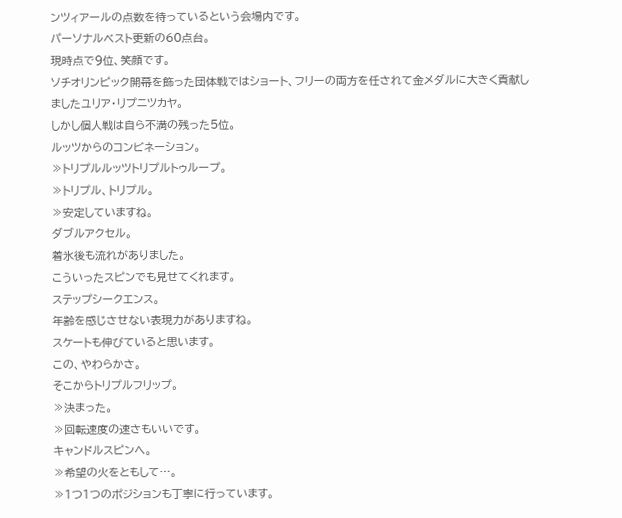ンツィアールの点数を待っているという会場内です。
パーソナルベスト更新の60点台。
現時点で9位、笑顔です。
ソチオリンピック開幕を飾った団体戦ではショート、フリーの両方を任されて金メダルに大きく貢献しましたユリア・リプニツカヤ。
しかし個人戦は自ら不満の残った5位。
ルッツからのコンビネーション。
≫トリプルルッツトリプルトゥループ。
≫トリプル、トリプル。
≫安定していますね。
ダブルアクセル。
着氷後も流れがありました。
こういったスピンでも見せてくれます。
ステップシークエンス。
年齢を感じさせない表現力がありますね。
スケートも伸びていると思います。
この、やわらかさ。
そこからトリプルフリップ。
≫決まった。
≫回転速度の速さもいいです。
キャンドルスピンへ。
≫希望の火をともして…。
≫1つ1つのポジションも丁寧に行っています。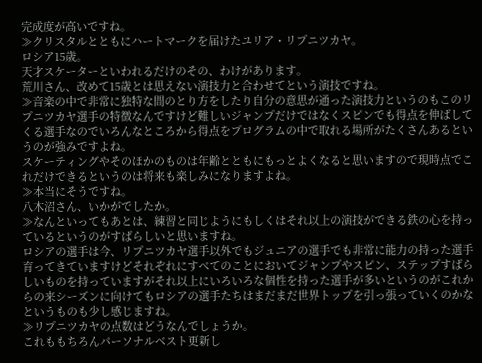完成度が高いですね。
≫クリスタルとともにハートマークを届けたユリア・リプニツカヤ。
ロシア15歳。
天才スケーターといわれるだけのその、わけがあります。
荒川さん、改めて15歳とは思えない演技力と合わせてという演技ですね。
≫音楽の中で非常に独特な間のとり方をしたり自分の意思が通った演技力というのもこのリプニツカヤ選手の特徴なんですけど難しいジャンプだけではなくスピンでも得点を伸ばしてくる選手なのでいろんなところから得点をプログラムの中で取れる場所がたくさんあるというのが強みですよね。
スケーティングやそのほかのものは年齢とともにもっとよくなると思いますので現時点でこれだけできるというのは将来も楽しみになりますよね。
≫本当にそうですね。
八木沼さん、いかがでしたか。
≫なんといってもあとは、練習と同じようにもしくはそれ以上の演技ができる鉄の心を持っているというのがすばらしいと思いますね。
ロシアの選手は今、リプニツカヤ選手以外でもジュニアの選手でも非常に能力の持った選手育ってきていますけどそれぞれにすべてのことにおいてジャンプやスピン、ステップすばらしいものを持っていますがそれ以上にいろいろな個性を持った選手が多いというのがこれからの来シーズンに向けてもロシアの選手たちはまだまだ世界トップを引っ張っていくのかなというものも少し感じますね。
≫リプニツカヤの点数はどうなんでしょうか。
これももちろんパーソナルベスト更新し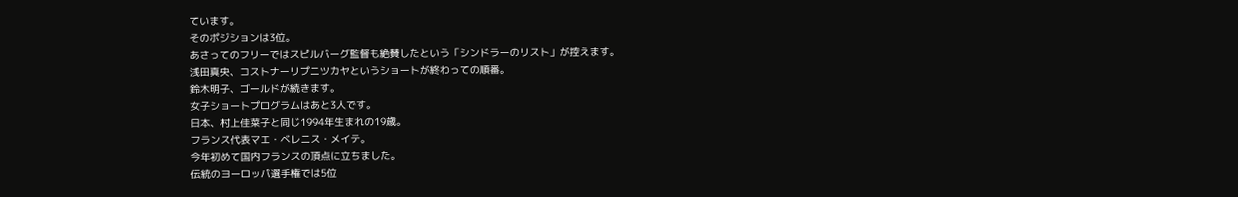ています。
そのポジションは3位。
あさってのフリーではスピルバーグ監督も絶賛したという「シンドラーのリスト」が控えます。
浅田真央、コストナーリプニツカヤというショートが終わっての順番。
鈴木明子、ゴールドが続きます。
女子ショートプログラムはあと3人です。
日本、村上佳菜子と同じ1994年生まれの19歳。
フランス代表マエ・ベレニス・メイテ。
今年初めて国内フランスの頂点に立ちました。
伝統のヨーロッパ選手権では5位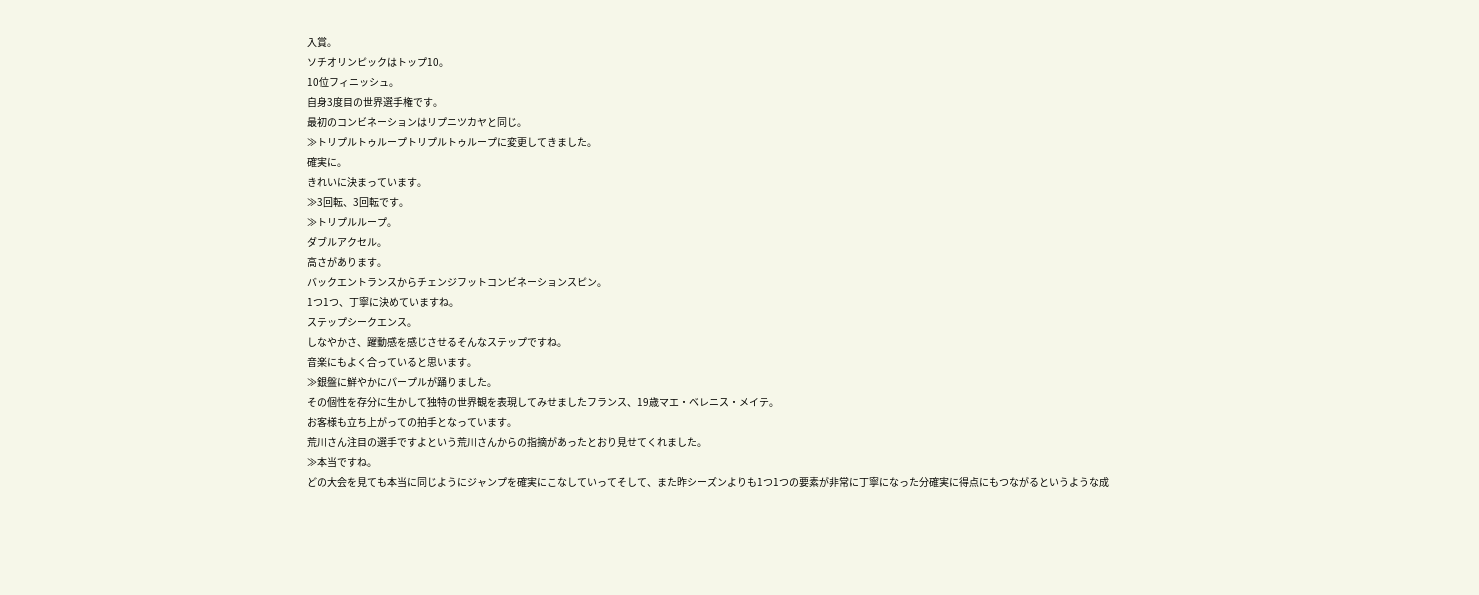入賞。
ソチオリンピックはトップ10。
10位フィニッシュ。
自身3度目の世界選手権です。
最初のコンビネーションはリプニツカヤと同じ。
≫トリプルトゥループトリプルトゥループに変更してきました。
確実に。
きれいに決まっています。
≫3回転、3回転です。
≫トリプルループ。
ダブルアクセル。
高さがあります。
バックエントランスからチェンジフットコンビネーションスピン。
1つ1つ、丁寧に決めていますね。
ステップシークエンス。
しなやかさ、躍動感を感じさせるそんなステップですね。
音楽にもよく合っていると思います。
≫銀盤に鮮やかにパープルが踊りました。
その個性を存分に生かして独特の世界観を表現してみせましたフランス、19歳マエ・ベレニス・メイテ。
お客様も立ち上がっての拍手となっています。
荒川さん注目の選手ですよという荒川さんからの指摘があったとおり見せてくれました。
≫本当ですね。
どの大会を見ても本当に同じようにジャンプを確実にこなしていってそして、また昨シーズンよりも1つ1つの要素が非常に丁寧になった分確実に得点にもつながるというような成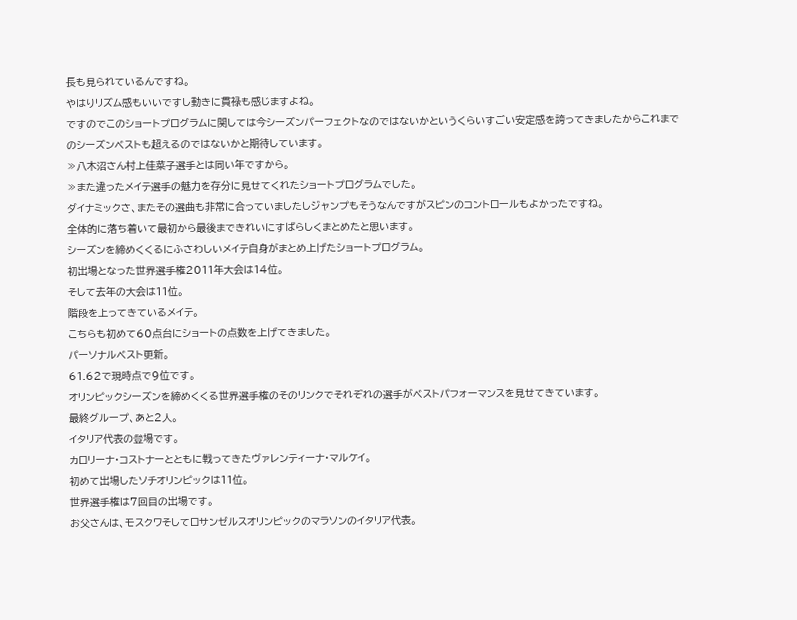長も見られているんですね。
やはりリズム感もいいですし動きに貫禄も感じますよね。
ですのでこのショートプログラムに関しては今シーズンパーフェクトなのではないかというくらいすごい安定感を誇ってきましたからこれまでのシーズンベストも超えるのではないかと期待しています。
≫八木沼さん村上佳菜子選手とは同い年ですから。
≫また違ったメイテ選手の魅力を存分に見せてくれたショートプログラムでした。
ダイナミックさ、またその選曲も非常に合っていましたしジャンプもそうなんですがスピンのコントロールもよかったですね。
全体的に落ち着いて最初から最後まできれいにすばらしくまとめたと思います。
シーズンを締めくくるにふさわしいメイテ自身がまとめ上げたショートプログラム。
初出場となった世界選手権2011年大会は14位。
そして去年の大会は11位。
階段を上ってきているメイテ。
こちらも初めて60点台にショートの点数を上げてきました。
パーソナルベスト更新。
61.62で現時点で9位です。
オリンピックシーズンを締めくくる世界選手権のそのリンクでそれぞれの選手がベストパフォーマンスを見せてきています。
最終グループ、あと2人。
イタリア代表の登場です。
カロリーナ・コストナーとともに戦ってきたヴァレンティーナ・マルケイ。
初めて出場したソチオリンピックは11位。
世界選手権は7回目の出場です。
お父さんは、モスクワそしてロサンゼルスオリンピックのマラソンのイタリア代表。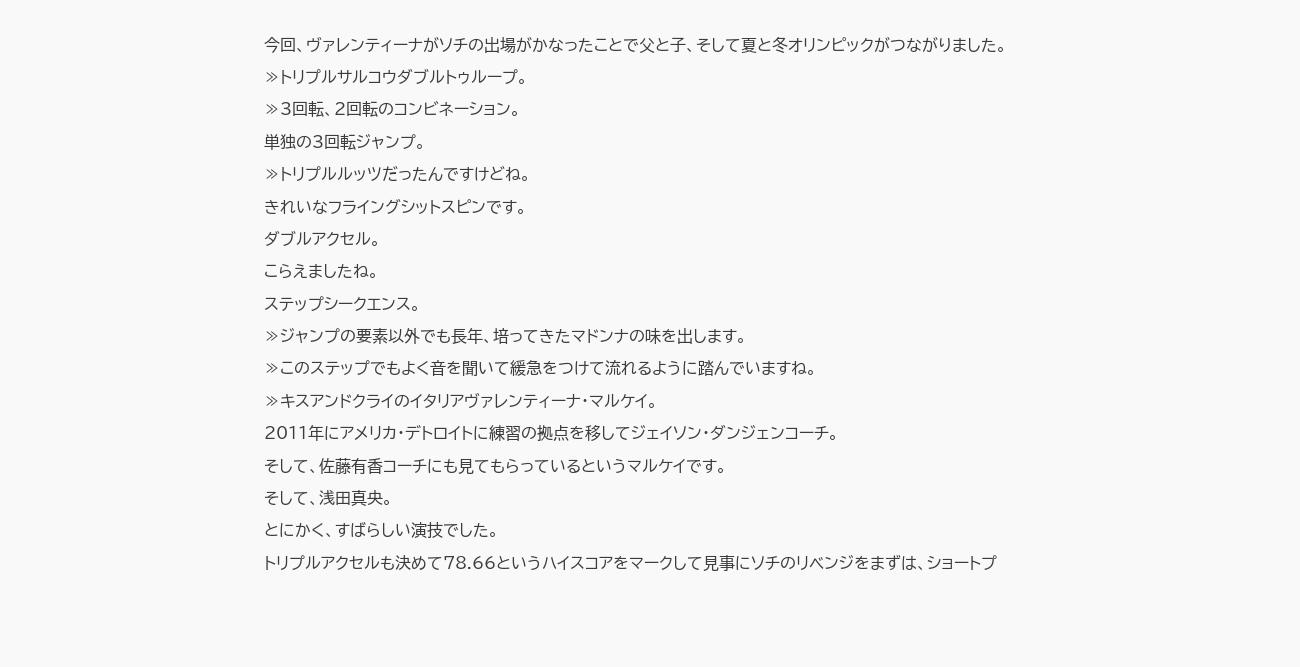今回、ヴァレンティーナがソチの出場がかなったことで父と子、そして夏と冬オリンピックがつながりました。
≫トリプルサルコウダブルトゥループ。
≫3回転、2回転のコンビネーション。
単独の3回転ジャンプ。
≫トリプルルッツだったんですけどね。
きれいなフライングシットスピンです。
ダブルアクセル。
こらえましたね。
ステップシークエンス。
≫ジャンプの要素以外でも長年、培ってきたマドンナの味を出します。
≫このステップでもよく音を聞いて緩急をつけて流れるように踏んでいますね。
≫キスアンドクライのイタリアヴァレンティーナ・マルケイ。
2011年にアメリカ・デトロイトに練習の拠点を移してジェイソン・ダンジェンコーチ。
そして、佐藤有香コーチにも見てもらっているというマルケイです。
そして、浅田真央。
とにかく、すばらしい演技でした。
トリプルアクセルも決めて78.66というハイスコアをマークして見事にソチのリベンジをまずは、ショートプ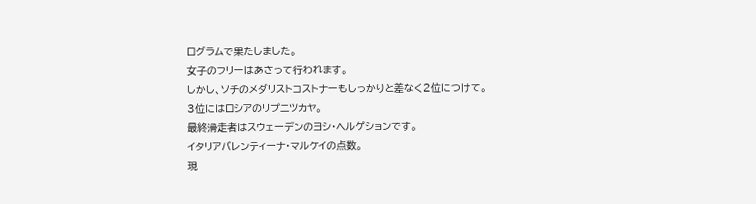ログラムで果たしました。
女子のフリーはあさって行われます。
しかし、ソチのメダリストコストナーもしっかりと差なく2位につけて。
3位にはロシアのリプニツカヤ。
最終滑走者はスウェーデンのヨシ・ヘルゲションです。
イタリアバレンティーナ・マルケイの点数。
現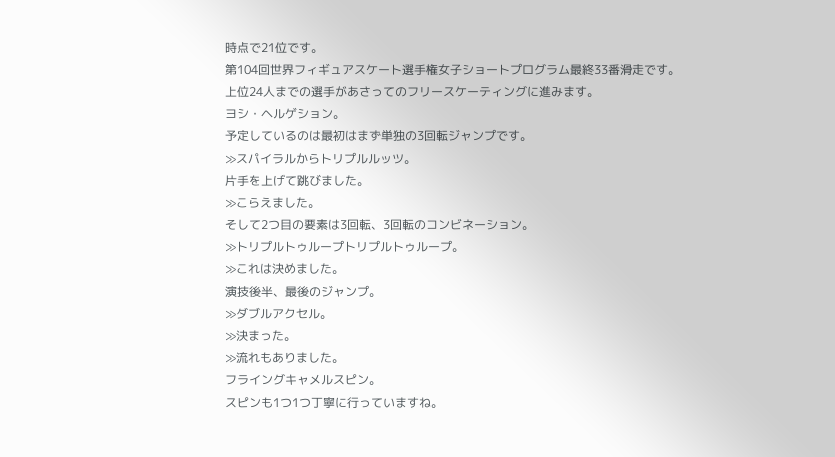時点で21位です。
第104回世界フィギュアスケート選手権女子ショートプログラム最終33番滑走です。
上位24人までの選手があさってのフリースケーティングに進みます。
ヨシ・ヘルゲション。
予定しているのは最初はまず単独の3回転ジャンプです。
≫スパイラルからトリプルルッツ。
片手を上げて跳びました。
≫こらえました。
そして2つ目の要素は3回転、3回転のコンビネーション。
≫トリプルトゥループトリプルトゥループ。
≫これは決めました。
演技後半、最後のジャンプ。
≫ダブルアクセル。
≫決まった。
≫流れもありました。
フライングキャメルスピン。
スピンも1つ1つ丁寧に行っていますね。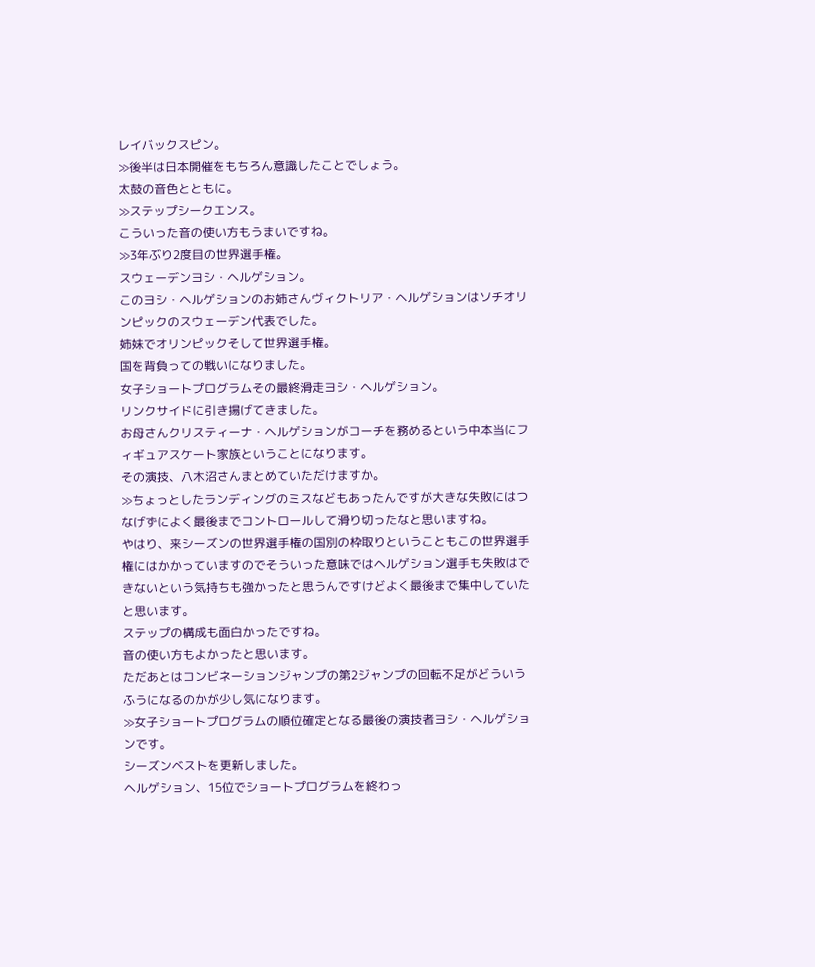レイバックスピン。
≫後半は日本開催をもちろん意識したことでしょう。
太鼓の音色とともに。
≫ステップシークエンス。
こういった音の使い方もうまいですね。
≫3年ぶり2度目の世界選手権。
スウェーデンヨシ・ヘルゲション。
このヨシ・ヘルゲションのお姉さんヴィクトリア・ヘルゲションはソチオリンピックのスウェーデン代表でした。
姉妹でオリンピックそして世界選手権。
国を背負っての戦いになりました。
女子ショートプログラムその最終滑走ヨシ・ヘルゲション。
リンクサイドに引き揚げてきました。
お母さんクリスティーナ・ヘルゲションがコーチを務めるという中本当にフィギュアスケート家族ということになります。
その演技、八木沼さんまとめていただけますか。
≫ちょっとしたランディングのミスなどもあったんですが大きな失敗にはつなげずによく最後までコントロールして滑り切ったなと思いますね。
やはり、来シーズンの世界選手権の国別の枠取りということもこの世界選手権にはかかっていますのでそういった意味ではヘルゲション選手も失敗はできないという気持ちも強かったと思うんですけどよく最後まで集中していたと思います。
ステップの構成も面白かったですね。
音の使い方もよかったと思います。
ただあとはコンビネーションジャンプの第2ジャンプの回転不足がどういうふうになるのかが少し気になります。
≫女子ショートプログラムの順位確定となる最後の演技者ヨシ・ヘルゲションです。
シーズンベストを更新しました。
ヘルゲション、15位でショートプログラムを終わっ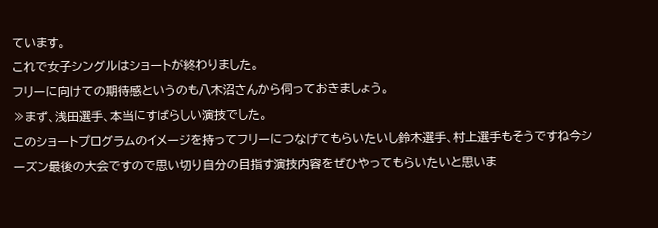ています。
これで女子シングルはショートが終わりました。
フリーに向けての期待感というのも八木沼さんから伺っておきましょう。
≫まず、浅田選手、本当にすばらしい演技でした。
このショートプログラムのイメージを持ってフリーにつなげてもらいたいし鈴木選手、村上選手もそうですね今シーズン最後の大会ですので思い切り自分の目指す演技内容をぜひやってもらいたいと思いま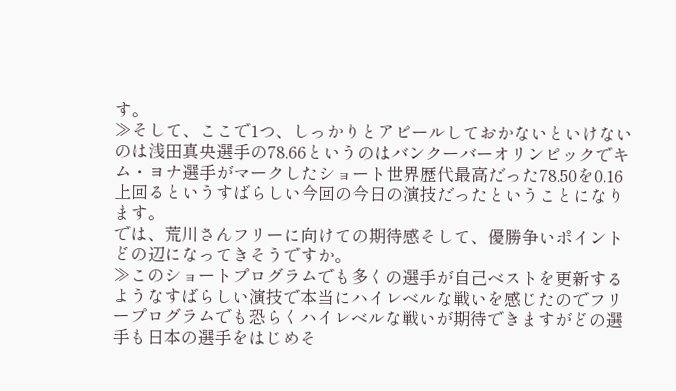す。
≫そして、ここで1つ、しっかりとアピールしておかないといけないのは浅田真央選手の78.66というのはバンクーバーオリンピックでキム・ヨナ選手がマークしたショート世界歴代最高だった78.50を0.16上回るというすばらしい今回の今日の演技だったということになります。
では、荒川さんフリーに向けての期待感そして、優勝争いポイントどの辺になってきそうですか。
≫このショートプログラムでも多くの選手が自己ベストを更新するようなすばらしい演技で本当にハイレベルな戦いを感じたのでフリープログラムでも恐らくハイレベルな戦いが期待できますがどの選手も日本の選手をはじめそ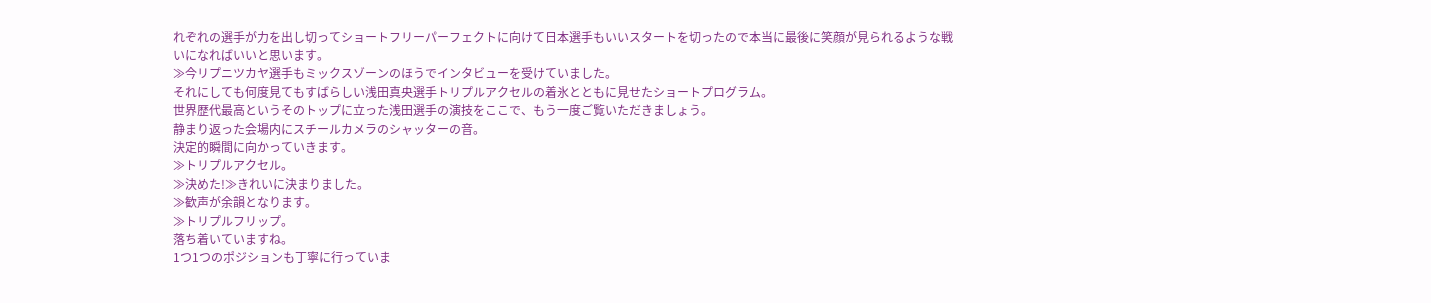れぞれの選手が力を出し切ってショートフリーパーフェクトに向けて日本選手もいいスタートを切ったので本当に最後に笑顔が見られるような戦いになればいいと思います。
≫今リプニツカヤ選手もミックスゾーンのほうでインタビューを受けていました。
それにしても何度見てもすばらしい浅田真央選手トリプルアクセルの着氷とともに見せたショートプログラム。
世界歴代最高というそのトップに立った浅田選手の演技をここで、もう一度ご覧いただきましょう。
静まり返った会場内にスチールカメラのシャッターの音。
決定的瞬間に向かっていきます。
≫トリプルアクセル。
≫決めた!≫きれいに決まりました。
≫歓声が余韻となります。
≫トリプルフリップ。
落ち着いていますね。
1つ1つのポジションも丁寧に行っていま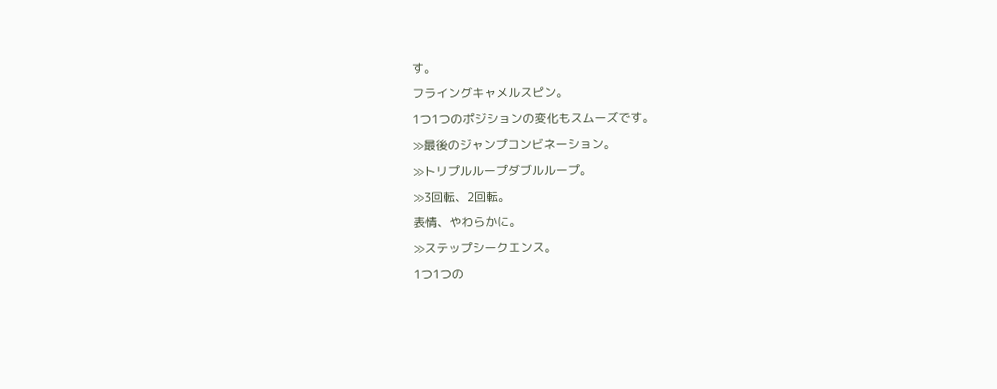す。
フライングキャメルスピン。
1つ1つのポジションの変化もスムーズです。
≫最後のジャンプコンビネーション。
≫トリプルループダブルループ。
≫3回転、2回転。
表情、やわらかに。
≫ステップシークエンス。
1つ1つの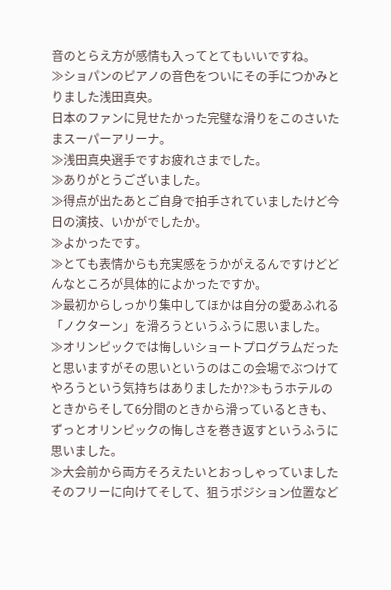音のとらえ方が感情も入ってとてもいいですね。
≫ショパンのピアノの音色をついにその手につかみとりました浅田真央。
日本のファンに見せたかった完璧な滑りをこのさいたまスーパーアリーナ。
≫浅田真央選手ですお疲れさまでした。
≫ありがとうございました。
≫得点が出たあとご自身で拍手されていましたけど今日の演技、いかがでしたか。
≫よかったです。
≫とても表情からも充実感をうかがえるんですけどどんなところが具体的によかったですか。
≫最初からしっかり集中してほかは自分の愛あふれる「ノクターン」を滑ろうというふうに思いました。
≫オリンピックでは悔しいショートプログラムだったと思いますがその思いというのはこの会場でぶつけてやろうという気持ちはありましたか?≫もうホテルのときからそして6分間のときから滑っているときも、ずっとオリンピックの悔しさを巻き返すというふうに思いました。
≫大会前から両方そろえたいとおっしゃっていましたそのフリーに向けてそして、狙うポジション位置など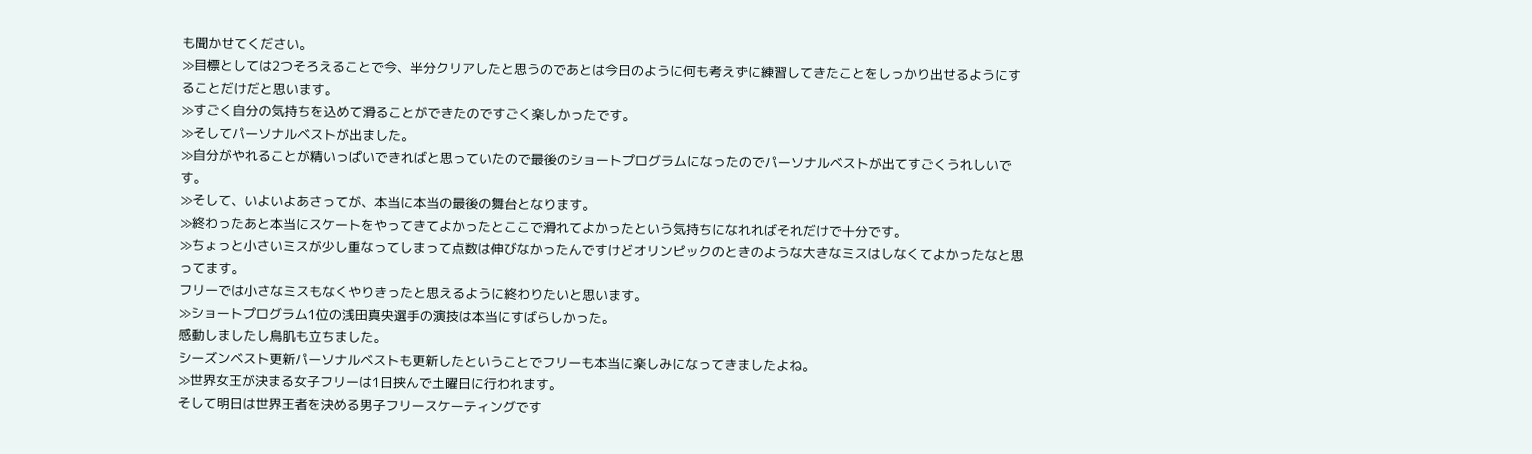も聞かせてください。
≫目標としては2つそろえることで今、半分クリアしたと思うのであとは今日のように何も考えずに練習してきたことをしっかり出せるようにすることだけだと思います。
≫すごく自分の気持ちを込めて滑ることができたのですごく楽しかったです。
≫そしてパーソナルベストが出ました。
≫自分がやれることが精いっぱいできればと思っていたので最後のショートプログラムになったのでパーソナルベストが出てすごくうれしいです。
≫そして、いよいよあさってが、本当に本当の最後の舞台となります。
≫終わったあと本当にスケートをやってきてよかったとここで滑れてよかったという気持ちになれればそれだけで十分です。
≫ちょっと小さいミスが少し重なってしまって点数は伸びなかったんですけどオリンピックのときのような大きなミスはしなくてよかったなと思ってます。
フリーでは小さなミスもなくやりきったと思えるように終わりたいと思います。
≫ショートプログラム1位の浅田真央選手の演技は本当にすばらしかった。
感動しましたし鳥肌も立ちました。
シーズンベスト更新パーソナルベストも更新したということでフリーも本当に楽しみになってきましたよね。
≫世界女王が決まる女子フリーは1日挟んで土曜日に行われます。
そして明日は世界王者を決める男子フリースケーティングです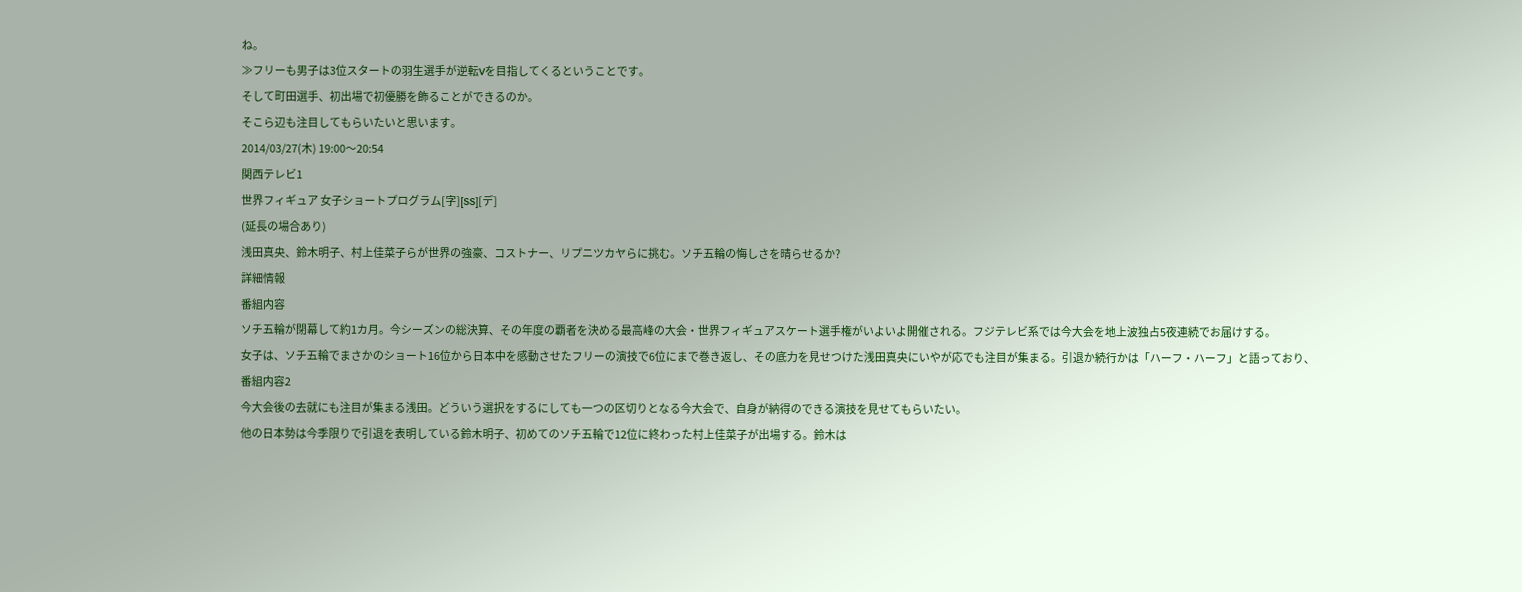ね。
≫フリーも男子は3位スタートの羽生選手が逆転Vを目指してくるということです。
そして町田選手、初出場で初優勝を飾ることができるのか。
そこら辺も注目してもらいたいと思います。
2014/03/27(木) 19:00〜20:54
関西テレビ1
世界フィギュア 女子ショートプログラム[字][SS][デ]
(延長の場合あり)
浅田真央、鈴木明子、村上佳菜子らが世界の強豪、コストナー、リプニツカヤらに挑む。ソチ五輪の悔しさを晴らせるか?
詳細情報
番組内容
ソチ五輪が閉幕して約1カ月。今シーズンの総決算、その年度の覇者を決める最高峰の大会・世界フィギュアスケート選手権がいよいよ開催される。フジテレビ系では今大会を地上波独占5夜連続でお届けする。
女子は、ソチ五輪でまさかのショート16位から日本中を感動させたフリーの演技で6位にまで巻き返し、その底力を見せつけた浅田真央にいやが応でも注目が集まる。引退か続行かは「ハーフ・ハーフ」と語っており、
番組内容2
今大会後の去就にも注目が集まる浅田。どういう選択をするにしても一つの区切りとなる今大会で、自身が納得のできる演技を見せてもらいたい。
他の日本勢は今季限りで引退を表明している鈴木明子、初めてのソチ五輪で12位に終わった村上佳菜子が出場する。鈴木は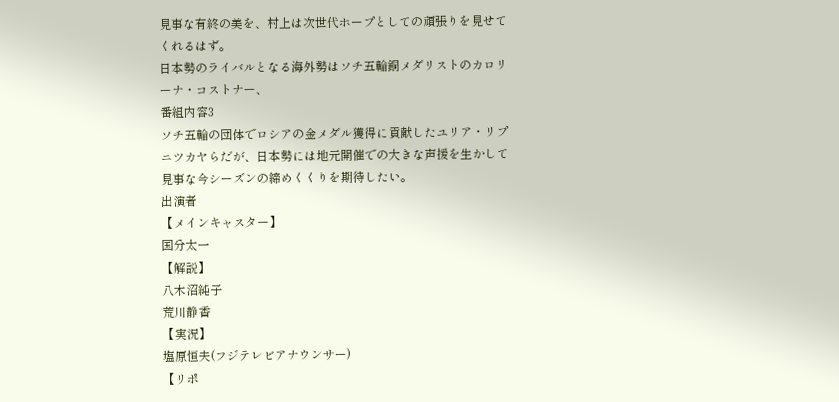見事な有終の美を、村上は次世代ホープとしての頑張りを見せてくれるはず。
日本勢のライバルとなる海外勢はソチ五輪銅メダリストのカロリーナ・コストナー、
番組内容3
ソチ五輪の団体でロシアの金メダル獲得に貢献したユリア・リプニツカヤらだが、日本勢には地元開催での大きな声援を生かして見事な今シーズンの締めくくりを期待したい。
出演者
【メインキャスター】
国分太一
【解説】
八木沼純子
荒川静香
【実況】
塩原恒夫(フジテレビアナウンサー)
【リポ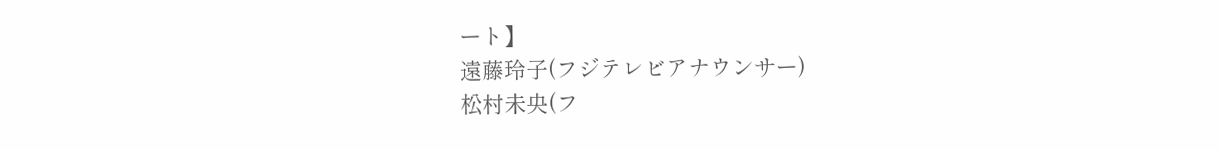ート】
遠藤玲子(フジテレビアナウンサー)
松村未央(フ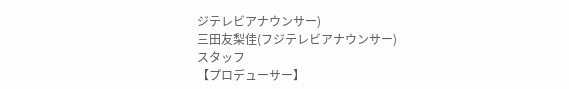ジテレビアナウンサー)
三田友梨佳(フジテレビアナウンサー)
スタッフ
【プロデューサー】